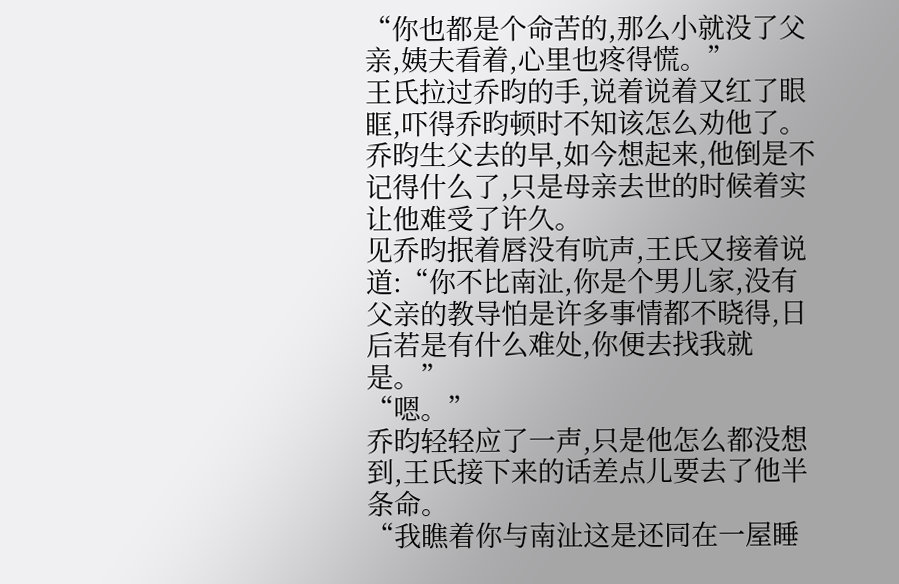“你也都是个命苦的,那么小就没了父亲,姨夫看着,心里也疼得慌。”
王氏拉过乔昀的手,说着说着又红了眼眶,吓得乔昀顿时不知该怎么劝他了。
乔昀生父去的早,如今想起来,他倒是不记得什么了,只是母亲去世的时候着实让他难受了许久。
见乔昀抿着唇没有吭声,王氏又接着说道:“你不比南沚,你是个男儿家,没有父亲的教导怕是许多事情都不晓得,日后若是有什么难处,你便去找我就是。”
“嗯。”
乔昀轻轻应了一声,只是他怎么都没想到,王氏接下来的话差点儿要去了他半条命。
“我瞧着你与南沚这是还同在一屋睡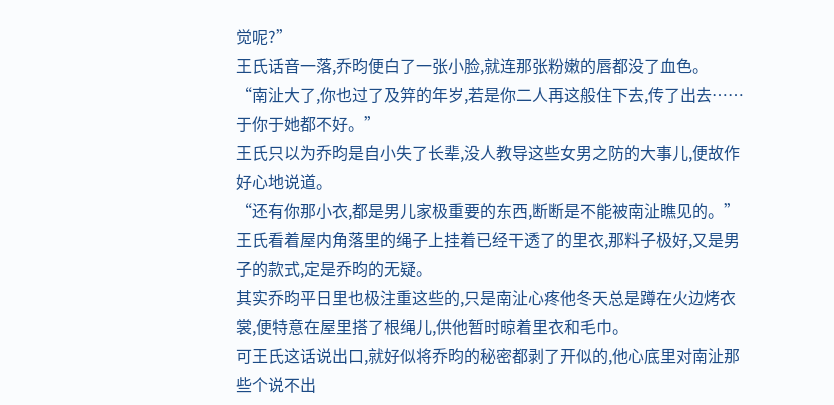觉呢?”
王氏话音一落,乔昀便白了一张小脸,就连那张粉嫩的唇都没了血色。
“南沚大了,你也过了及笄的年岁,若是你二人再这般住下去,传了出去……于你于她都不好。”
王氏只以为乔昀是自小失了长辈,没人教导这些女男之防的大事儿,便故作好心地说道。
“还有你那小衣,都是男儿家极重要的东西,断断是不能被南沚瞧见的。”
王氏看着屋内角落里的绳子上挂着已经干透了的里衣,那料子极好,又是男子的款式,定是乔昀的无疑。
其实乔昀平日里也极注重这些的,只是南沚心疼他冬天总是蹲在火边烤衣裳,便特意在屋里搭了根绳儿,供他暂时晾着里衣和毛巾。
可王氏这话说出口,就好似将乔昀的秘密都剥了开似的,他心底里对南沚那些个说不出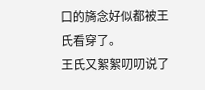口的旖念好似都被王氏看穿了。
王氏又絮絮叨叨说了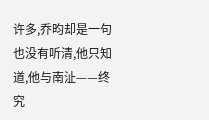许多,乔昀却是一句也没有听清,他只知道,他与南沚——终究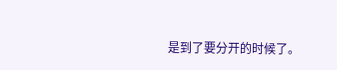是到了要分开的时候了。